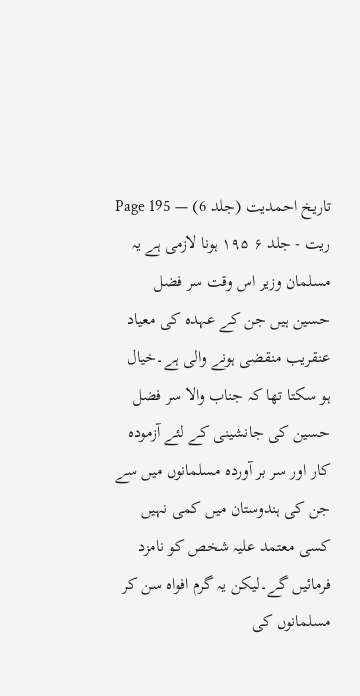تاریخ احمدیت (جلد 6) — Page 195
ریت - جلد ۶ ۱۹۵ ہونا لازمی ہے یہ مسلمان وزیر اس وقت سر فضل حسین ہیں جن کے عہدہ کی معیاد عنقریب منقضی ہونے والی ہے۔خیال ہو سکتا تھا کہ جناب والا سر فضل حسین کی جانشینی کے لئے آزمودہ کار اور سر بر آوردہ مسلمانوں میں سے جن کی ہندوستان میں کمی نہیں کسی معتمد علیہ شخص کو نامزد فرمائیں گے۔لیکن یہ گرم افواہ سن کر مسلمانوں کی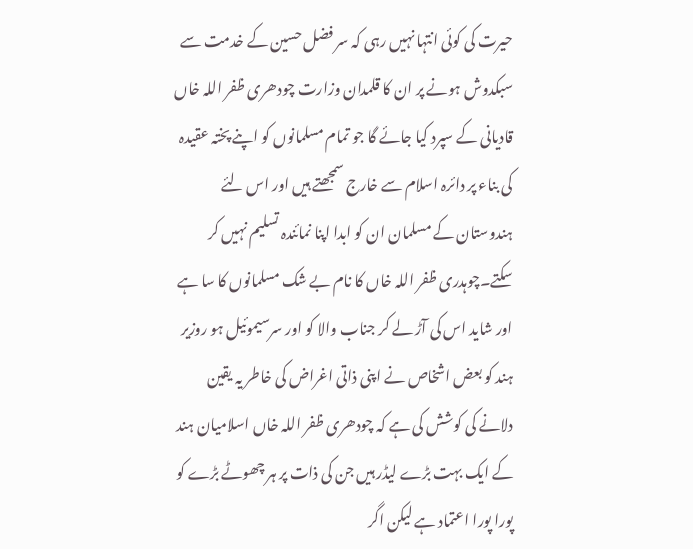حیرت کی کوئی انتہا نہیں رہی کہ سر فضل حسین کے خدمت سے سبکدوش ہونے پر ان کا قلمدان وزارت چودھری ظفر اللہ خاں قادیانی کے سپرد کیا جائے گا جو تمام مسلمانوں کو اپنے پختہ عقیدہ کی بناء پر دائرہ اسلام سے خارج سمجھتے ہیں اور اس لئے ہندوستان کے مسلمان ان کو ابدا اپنا نمائندہ تسلیم نہیں کر سکتے۔چوہدری ظفر اللہ خاں کا نام بے شک مسلمانوں کا سا ہے اور شاید اس کی آڑ لے کر جناب والا کو اور سرسیموئیل ہو روزیر ہند کو بعض اشخاص نے اپنی ذاتی اغراض کی خاطر یہ یقین دلانے کی کوشش کی ہے کہ چودھری ظفر اللہ خاں اسلامیان ہند کے ایک بہت بڑے لیڈر ہیں جن کی ذات پر ہر چھوٹے بڑے کو پورا پورا اعتماد ہے لیکن اگر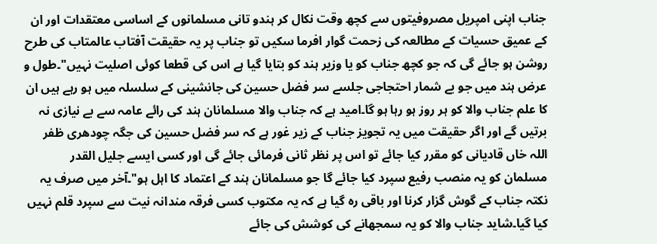جناب اپنی امپریل مصروفیتوں سے کچھ وقت نکال کر ہندو تانی مسلمانوں کے اساسی معتقدات اور ان کے عمیق حسیات کے مطالعہ کی زحمت گوار افرما سکیں تو جناب پر یہ حقیقت آفتاب عالمتاب کی طرح روشن ہو جائے گی کہ جو کچھ جناب کو یا وزیر ہند کو بتایا گیا ہے اس کی قطعا کوئی اصلیت نہیں"۔طول و عرض ہند میں جو بے شمار احتجاجی جلسے سر فضل حسین کی جانشینی کے سلسلہ میں ہو رہے ہیں ان کا علم جناب والا کو ہر روز ہو رہا ہو گا۔امید ہے کہ جناب والا مسلمانان ہند کی رائے عامہ سے بے نیازی نہ برتیں گے اور اگر حقیقت میں یہ تجویز جناب کے زیر غور ہے کہ سر فضل حسین کی جگہ چودھری ظفر اللہ خاں قادیانی کو مقرر کیا جائے تو اس پر نظر ثانی فرمائی جائے گی اور کسی ایسے جلیل القدر مسلمان کو یہ منصب رفیع سپرد کیا جائے گا جو مسلمانان ہند کے اعتماد کا اہل ہو"۔آخر میں صرف یہ نکتہ جناب کے گوش گزار کرنا اور باقی رہ گیا ہے کہ یہ مکتوب کسی فرقہ مندانہ نیت سے سپرد قلم نہیں کیا گیا۔شاید جناب والا کو یہ سمجھانے کی کوشش کی جائے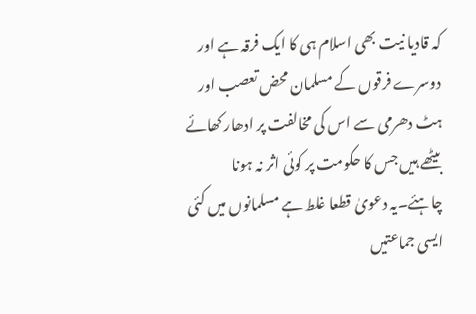کہ قادیا نیت بھی اسلام ہی کا ایک فرقہ ہے اور دوسرے فرقوں کے مسلمان محض تعصب اور ہٹ دھرمی سے اس کی مخالفت پر ادھار کھائے بیٹھے ہیں جس کا حکومت پر کوئی اثر نہ ہونا چاہئے۔یہ دعویٰ قطعا غلط ہے مسلمانوں میں کئی ایسی جماعتیں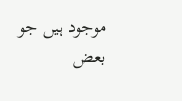موجود ہیں جو بعض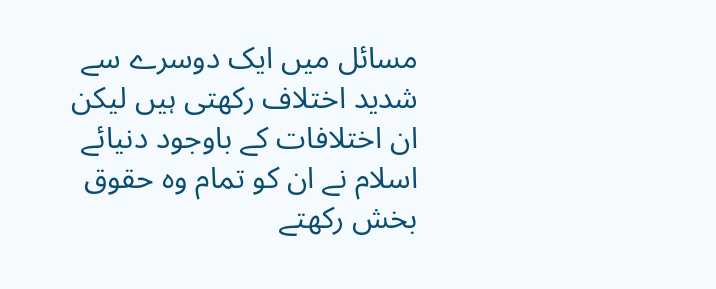مسائل میں ایک دوسرے سے شدید اختلاف رکھتی ہیں لیکن ان اختلافات کے باوجود دنیائے اسلام نے ان کو تمام وہ حقوق بخش رکھتے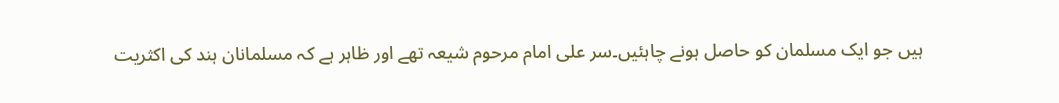ہیں جو ایک مسلمان کو حاصل ہونے چاہئیں۔سر علی امام مرحوم شیعہ تھے اور ظاہر ہے کہ مسلمانان ہند کی اکثریت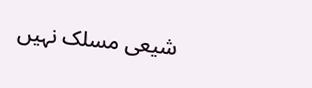شیعی مسلک نہیں